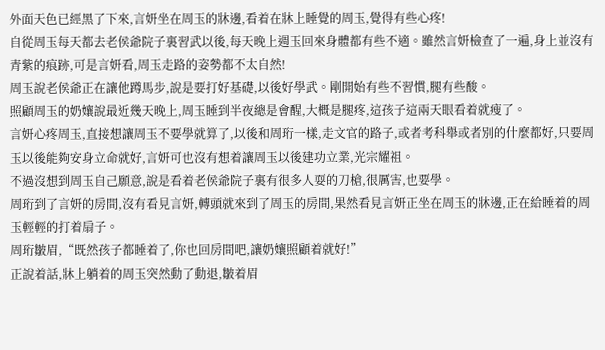外面天色已經黑了下來,言妍坐在周玉的牀邊,看着在牀上睡覺的周玉,覺得有些心疼!
自從周玉每天都去老侯爺院子裏習武以後,每天晚上週玉回來身體都有些不適。雖然言妍檢查了一遍,身上並沒有青紫的痕跡,可是言妍看,周玉走路的姿勢都不太自然!
周玉說老侯爺正在讓他蹲馬步,說是要打好基礎,以後好學武。剛開始有些不習慣,腿有些酸。
照顧周玉的奶孃說最近幾天晚上,周玉睡到半夜總是會醒,大概是腿疼,這孩子這兩天眼看着就瘦了。
言妍心疼周玉,直接想讓周玉不要學就算了,以後和周珩一樣,走文官的路子,或者考科舉或者別的什麼都好,只要周玉以後能夠安身立命就好,言妍可也沒有想着讓周玉以後建功立業,光宗耀祖。
不過沒想到周玉自己願意,說是看着老侯爺院子裏有很多人耍的刀槍,很厲害,也要學。
周珩到了言妍的房間,沒有看見言妍,轉頭就來到了周玉的房間,果然看見言妍正坐在周玉的牀邊,正在給睡着的周玉輕輕的打着扇子。
周珩皺眉,“既然孩子都睡着了,你也回房間吧,讓奶孃照顧着就好!”
正說着話,牀上躺着的周玉突然動了動退,皺着眉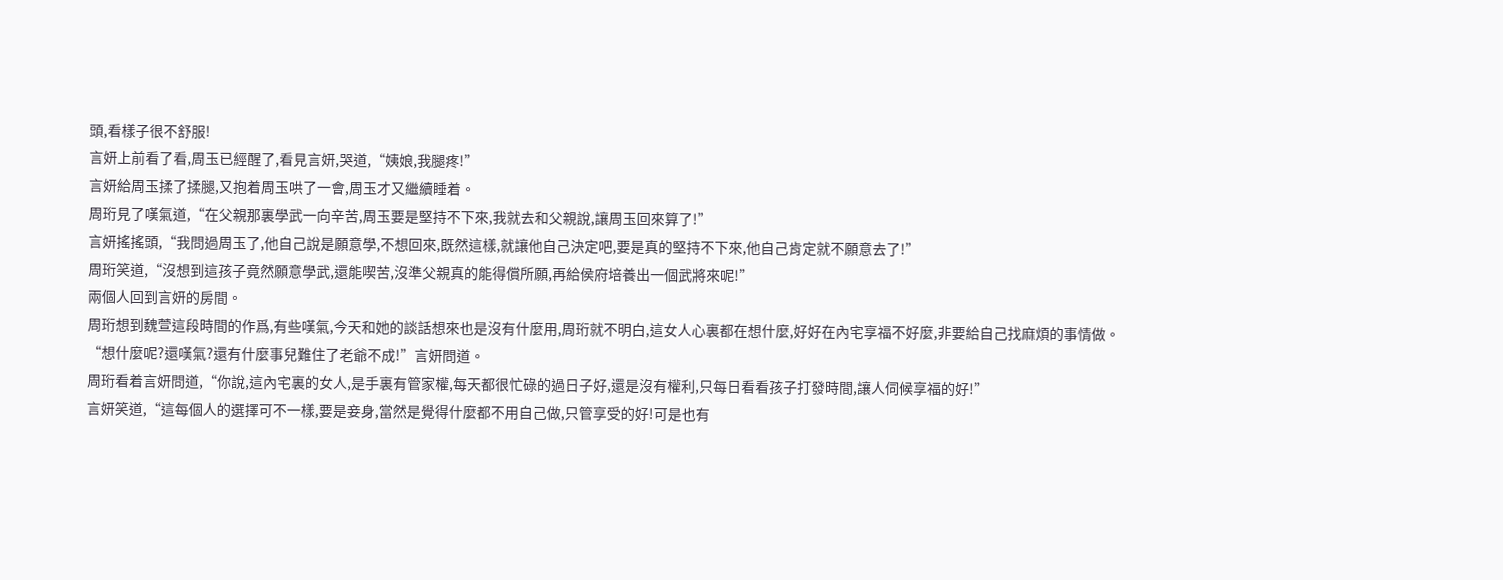頭,看樣子很不舒服!
言妍上前看了看,周玉已經醒了,看見言妍,哭道,“姨娘,我腿疼!”
言妍給周玉揉了揉腿,又抱着周玉哄了一會,周玉才又繼續睡着。
周珩見了嘆氣道,“在父親那裏學武一向辛苦,周玉要是堅持不下來,我就去和父親說,讓周玉回來算了!”
言妍搖搖頭,“我問過周玉了,他自己說是願意學,不想回來,既然這樣,就讓他自己決定吧,要是真的堅持不下來,他自己肯定就不願意去了!”
周珩笑道,“沒想到這孩子竟然願意學武,還能喫苦,沒準父親真的能得償所願,再給侯府培養出一個武將來呢!”
兩個人回到言妍的房間。
周珩想到魏萱這段時間的作爲,有些嘆氣,今天和她的談話想來也是沒有什麼用,周珩就不明白,這女人心裏都在想什麼,好好在內宅享福不好麼,非要給自己找麻煩的事情做。
“想什麼呢?還嘆氣?還有什麼事兒難住了老爺不成!”言妍問道。
周珩看着言妍問道,“你說,這內宅裏的女人,是手裏有管家權,每天都很忙碌的過日子好,還是沒有權利,只每日看看孩子打發時間,讓人伺候享福的好!”
言妍笑道,“這每個人的選擇可不一樣,要是妾身,當然是覺得什麼都不用自己做,只管享受的好!可是也有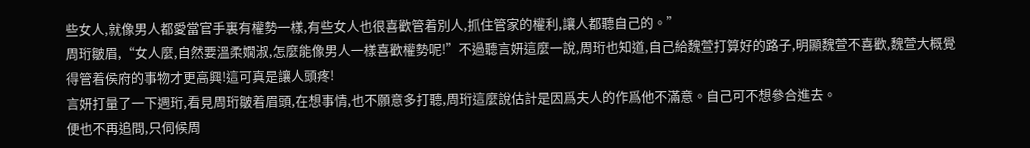些女人,就像男人都愛當官手裏有權勢一樣,有些女人也很喜歡管着別人,抓住管家的權利,讓人都聽自己的。”
周珩皺眉,“女人麼,自然要溫柔嫺淑,怎麼能像男人一樣喜歡權勢呢!”不過聽言妍這麼一說,周珩也知道,自己給魏萱打算好的路子,明顯魏萱不喜歡,魏萱大概覺得管着侯府的事物才更高興!這可真是讓人頭疼!
言妍打量了一下週珩,看見周珩皺着眉頭,在想事情,也不願意多打聽,周珩這麼說估計是因爲夫人的作爲他不滿意。自己可不想參合進去。
便也不再追問,只伺候周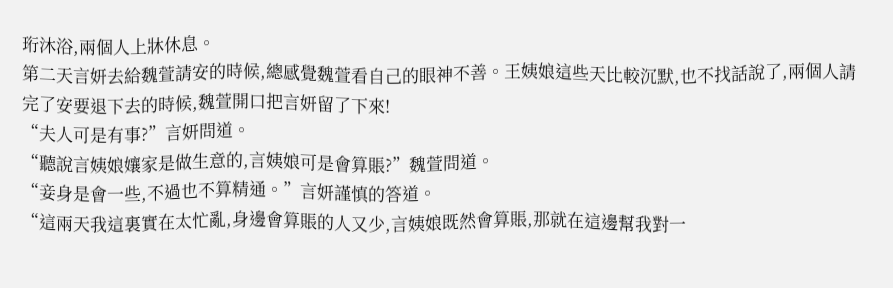珩沐浴,兩個人上牀休息。
第二天言妍去給魏萱請安的時候,總感覺魏萱看自己的眼神不善。王姨娘這些天比較沉默,也不找話說了,兩個人請完了安要退下去的時候,魏萱開口把言妍留了下來!
“夫人可是有事?”言妍問道。
“聽說言姨娘孃家是做生意的,言姨娘可是會算賬?”魏萱問道。
“妾身是會一些,不過也不算精通。”言妍謹慎的答道。
“這兩天我這裏實在太忙亂,身邊會算賬的人又少,言姨娘既然會算賬,那就在這邊幫我對一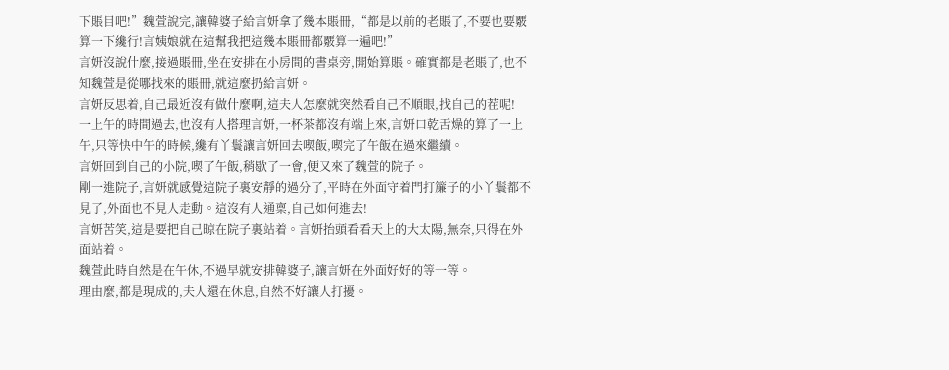下賬目吧!”魏萱說完,讓韓婆子給言妍拿了幾本賬冊,“都是以前的老賬了,不要也要覈算一下纔行!言姨娘就在這幫我把這幾本賬冊都覈算一遍吧!”
言妍沒說什麼,接過賬冊,坐在安排在小房間的書桌旁,開始算賬。確實都是老賬了,也不知魏萱是從哪找來的賬冊,就這麼扔給言妍。
言妍反思着,自己最近沒有做什麼啊,這夫人怎麼就突然看自己不順眼,找自己的茬呢!
一上午的時間過去,也沒有人搭理言妍,一杯茶都沒有端上來,言妍口乾舌燥的算了一上午,只等快中午的時候,纔有丫鬟讓言妍回去喫飯,喫完了午飯在過來繼續。
言妍回到自己的小院,喫了午飯,稍歇了一會,便又來了魏萱的院子。
剛一進院子,言妍就感覺這院子裏安靜的過分了,平時在外面守着門打簾子的小丫鬟都不見了,外面也不見人走動。這沒有人通稟,自己如何進去!
言妍苦笑,這是要把自己晾在院子裏站着。言妍抬頭看看天上的大太陽,無奈,只得在外面站着。
魏萱此時自然是在午休,不過早就安排韓婆子,讓言妍在外面好好的等一等。
理由麼,都是現成的,夫人還在休息,自然不好讓人打擾。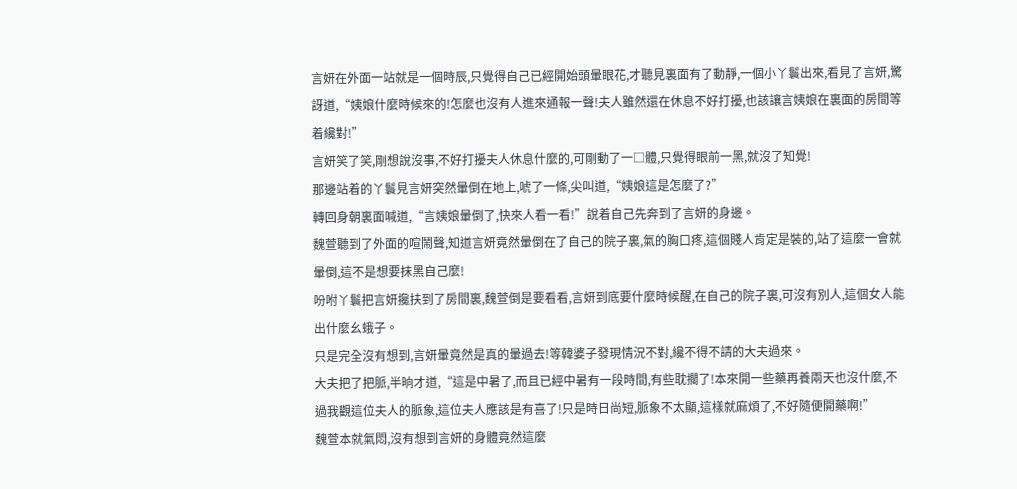言妍在外面一站就是一個時辰,只覺得自己已經開始頭暈眼花,才聽見裏面有了動靜,一個小丫鬟出來,看見了言妍,驚訝道,“姨娘什麼時候來的!怎麼也沒有人進來通報一聲!夫人雖然還在休息不好打擾,也該讓言姨娘在裏面的房間等着纔對!”
言妍笑了笑,剛想說沒事,不好打擾夫人休息什麼的,可剛動了一□體,只覺得眼前一黑,就沒了知覺!
那邊站着的丫鬟見言妍突然暈倒在地上,唬了一條,尖叫道,“姨娘這是怎麼了?”
轉回身朝裏面喊道,“言姨娘暈倒了,快來人看一看!”說着自己先奔到了言妍的身邊。
魏萱聽到了外面的喧鬧聲,知道言妍竟然暈倒在了自己的院子裏,氣的胸口疼,這個賤人肯定是裝的,站了這麼一會就暈倒,這不是想要抹黑自己麼!
吩咐丫鬟把言妍攙扶到了房間裏,魏萱倒是要看看,言妍到底要什麼時候醒,在自己的院子裏,可沒有別人,這個女人能出什麼幺蛾子。
只是完全沒有想到,言妍暈竟然是真的暈過去!等韓婆子發現情況不對,纔不得不請的大夫過來。
大夫把了把脈,半晌才道,“這是中暑了,而且已經中暑有一段時間,有些耽擱了!本來開一些藥再養兩天也沒什麼,不過我觀這位夫人的脈象,這位夫人應該是有喜了!只是時日尚短,脈象不太顯,這樣就麻煩了,不好隨便開藥啊!”
魏萱本就氣悶,沒有想到言妍的身體竟然這麼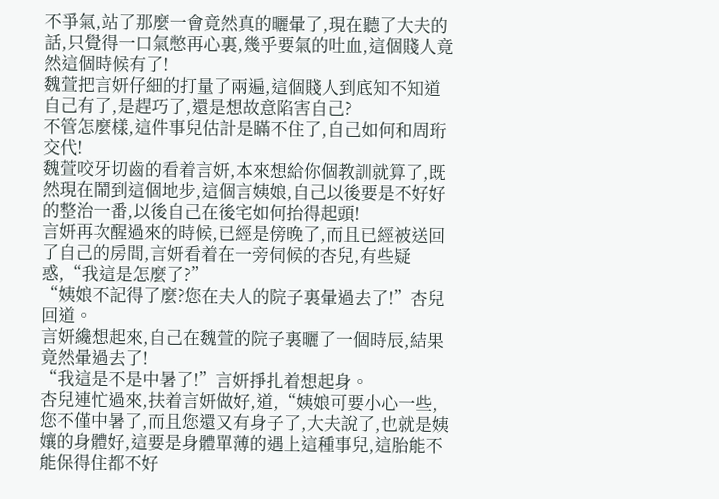不爭氣,站了那麼一會竟然真的曬暈了,現在聽了大夫的話,只覺得一口氣憋再心裏,幾乎要氣的吐血,這個賤人竟然這個時候有了!
魏萱把言妍仔細的打量了兩遍,這個賤人到底知不知道自己有了,是趕巧了,還是想故意陷害自己?
不管怎麼樣,這件事兒估計是瞞不住了,自己如何和周珩交代!
魏萱咬牙切齒的看着言妍,本來想給你個教訓就算了,既然現在鬧到這個地步,這個言姨娘,自己以後要是不好好的整治一番,以後自己在後宅如何抬得起頭!
言妍再次醒過來的時候,已經是傍晚了,而且已經被送回了自己的房間,言妍看着在一旁伺候的杏兒,有些疑惑,“我這是怎麼了?”
“姨娘不記得了麼?您在夫人的院子裏暈過去了!”杏兒回道。
言妍纔想起來,自己在魏萱的院子裏曬了一個時辰,結果竟然暈過去了!
“我這是不是中暑了!”言妍掙扎着想起身。
杏兒連忙過來,扶着言妍做好,道,“姨娘可要小心一些,您不僅中暑了,而且您還又有身子了,大夫說了,也就是姨孃的身體好,這要是身體單薄的遇上這種事兒,這胎能不能保得住都不好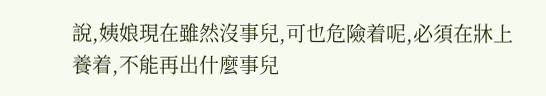說,姨娘現在雖然沒事兒,可也危險着呢,必須在牀上養着,不能再出什麼事兒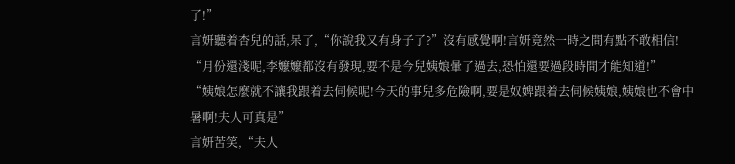了!”
言妍聽着杏兒的話,呆了,“你說我又有身子了?”沒有感覺啊!言妍竟然一時之間有點不敢相信!
“月份還淺呢,李嬤嬤都沒有發現,要不是今兒姨娘暈了過去,恐怕還要過段時間才能知道!”
“姨娘怎麼就不讓我跟着去伺候呢!今天的事兒多危險啊,要是奴婢跟着去伺候姨娘,姨娘也不會中暑啊!夫人可真是”
言妍苦笑,“夫人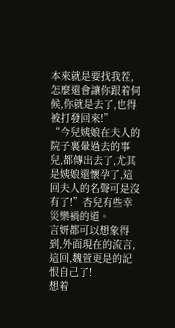本來就是要找我茬,怎麼還會讓你跟着伺候,你就是去了,也得被打發回來!”
“今兒姨娘在夫人的院子裏暈過去的事兒,都傳出去了,尤其是姨娘還懷孕了,這回夫人的名聲可是沒有了!”杏兒有些幸災樂禍的道。
言妍都可以想象得到,外面現在的流言,這回,魏萱更是的記恨自己了!
想着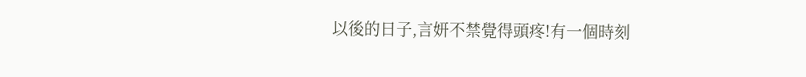以後的日子,言妍不禁覺得頭疼!有一個時刻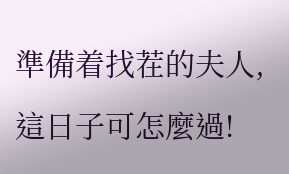準備着找茬的夫人,這日子可怎麼過!